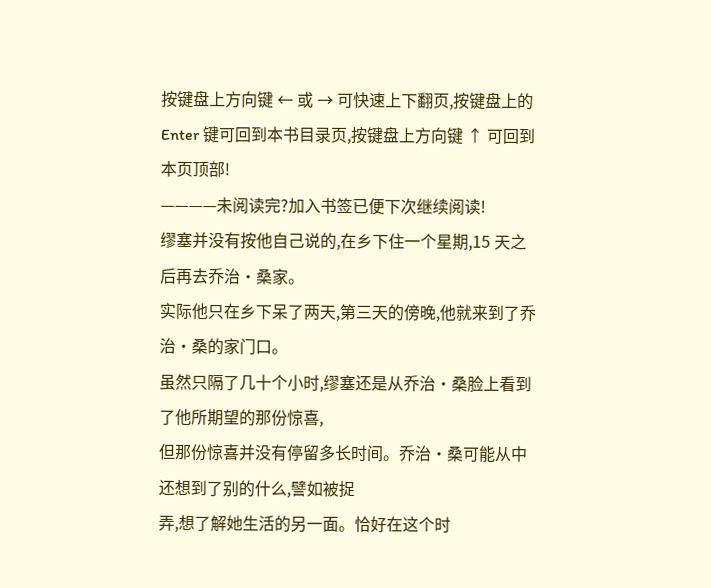按键盘上方向键 ← 或 → 可快速上下翻页,按键盘上的 Enter 键可回到本书目录页,按键盘上方向键 ↑ 可回到本页顶部!
————未阅读完?加入书签已便下次继续阅读!
缪塞并没有按他自己说的,在乡下住一个星期,15 天之后再去乔治·桑家。
实际他只在乡下呆了两天,第三天的傍晚,他就来到了乔治·桑的家门口。
虽然只隔了几十个小时,缪塞还是从乔治·桑脸上看到了他所期望的那份惊喜,
但那份惊喜并没有停留多长时间。乔治·桑可能从中还想到了别的什么,譬如被捉
弄,想了解她生活的另一面。恰好在这个时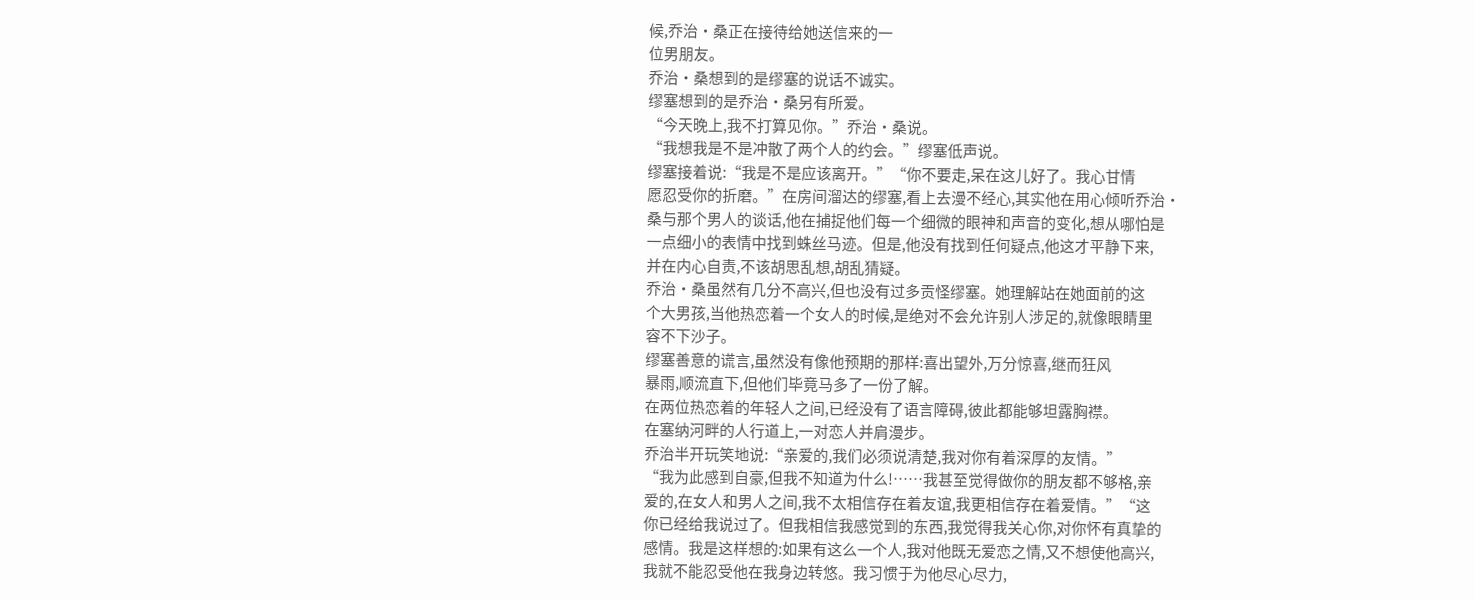候,乔治·桑正在接待给她送信来的一
位男朋友。
乔治·桑想到的是缪塞的说话不诚实。
缪塞想到的是乔治·桑另有所爱。
“今天晚上,我不打算见你。”乔治·桑说。
“我想我是不是冲散了两个人的约会。”缪塞低声说。
缪塞接着说:“我是不是应该离开。”“你不要走,呆在这儿好了。我心甘情
愿忍受你的折磨。”在房间溜达的缪塞,看上去漫不经心,其实他在用心倾听乔治·
桑与那个男人的谈话,他在捕捉他们每一个细微的眼神和声音的变化,想从哪怕是
一点细小的表情中找到蛛丝马迹。但是,他没有找到任何疑点,他这才平静下来,
并在内心自责,不该胡思乱想,胡乱猜疑。
乔治·桑虽然有几分不高兴,但也没有过多贡怪缪塞。她理解站在她面前的这
个大男孩,当他热恋着一个女人的时候,是绝对不会允许别人涉足的,就像眼睛里
容不下沙子。
缪塞善意的谎言,虽然没有像他预期的那样:喜出望外,万分惊喜,继而狂风
暴雨,顺流直下,但他们毕竟马多了一份了解。
在两位热恋着的年轻人之间,已经没有了语言障碍,彼此都能够坦露胸襟。
在塞纳河畔的人行道上,一对恋人并肩漫步。
乔治半开玩笑地说:“亲爱的,我们必须说清楚,我对你有着深厚的友情。”
“我为此感到自豪,但我不知道为什么!……我甚至觉得做你的朋友都不够格,亲
爱的,在女人和男人之间,我不太相信存在着友谊,我更相信存在着爱情。”“这
你已经给我说过了。但我相信我感觉到的东西,我觉得我关心你,对你怀有真挚的
感情。我是这样想的:如果有这么一个人,我对他既无爱恋之情,又不想使他高兴,
我就不能忍受他在我身边转悠。我习惯于为他尽心尽力,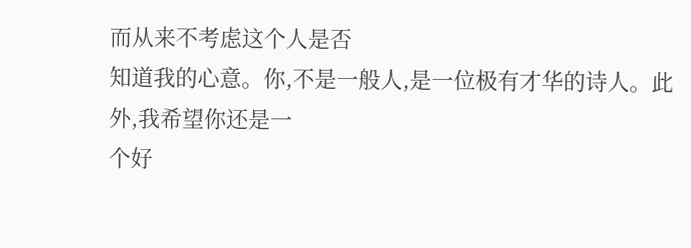而从来不考虑这个人是否
知道我的心意。你,不是一般人,是一位极有才华的诗人。此外,我希望你还是一
个好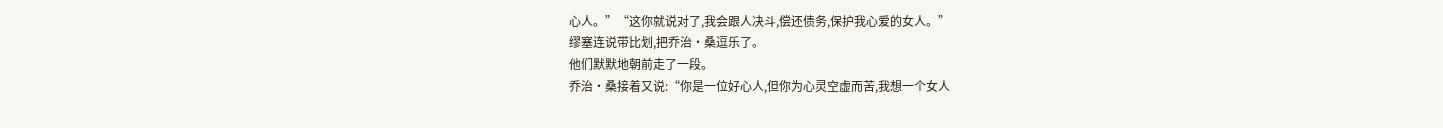心人。”“这你就说对了,我会跟人决斗,偿还债务,保护我心爱的女人。”
缪塞连说带比划,把乔治·桑逗乐了。
他们默默地朝前走了一段。
乔治·桑接着又说:“你是一位好心人,但你为心灵空虚而苦,我想一个女人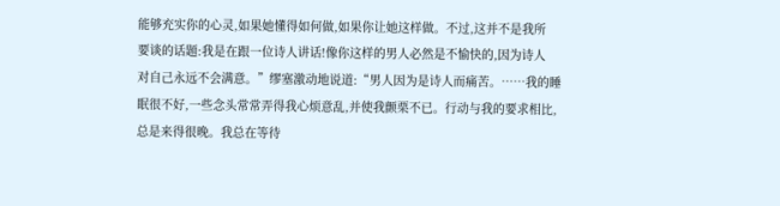能够充实你的心灵,如果她懂得如何做,如果你让她这样做。不过,这并不是我所
要谈的话题:我是在跟一位诗人讲话!像你这样的男人必然是不愉快的,因为诗人
对自己永远不会满意。”缪塞激动地说道:“男人因为是诗人而痛苦。……我的睡
眠很不好,一些念头常常弄得我心烦意乱,并使我颤栗不已。行动与我的要求相比,
总是来得很晚。我总在等待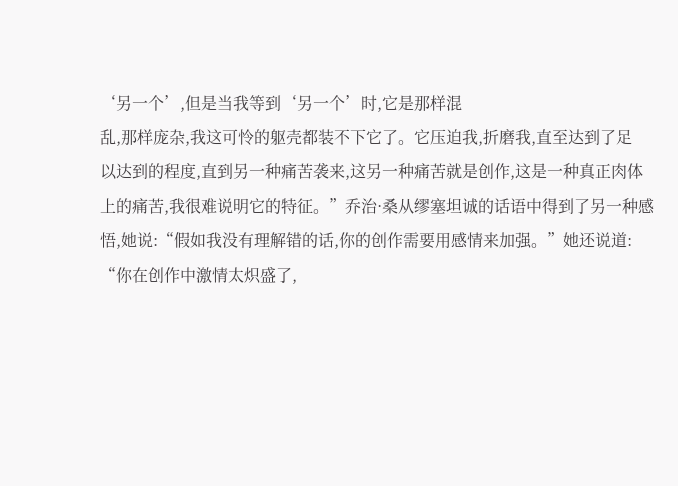‘另一个’,但是当我等到‘另一个’时,它是那样混
乱,那样庞杂,我这可怜的躯壳都装不下它了。它压迫我,折磨我,直至达到了足
以达到的程度,直到另一种痛苦袭来,这另一种痛苦就是创作,这是一种真正肉体
上的痛苦,我很难说明它的特征。”乔治·桑从缪塞坦诚的话语中得到了另一种感
悟,她说:“假如我没有理解错的话,你的创作需要用感情来加强。”她还说道:
“你在创作中激情太炽盛了,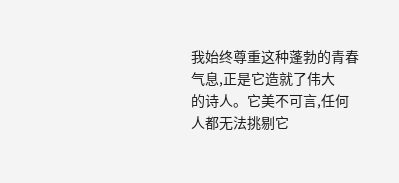我始终尊重这种蓬勃的青春气息,正是它造就了伟大
的诗人。它美不可言,任何人都无法挑剔它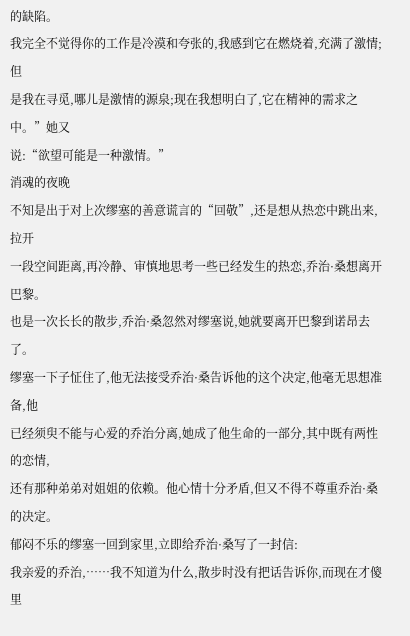的缺陷。
我完全不觉得你的工作是冷漠和夸张的,我感到它在燃烧着,充满了激情;但
是我在寻觅,哪儿是激情的源泉;现在我想明白了,它在精神的需求之中。”她又
说:“欲望可能是一种激情。”
消魂的夜晚
不知是出于对上次缪塞的善意谎言的“回敬”,还是想从热恋中跳出来,拉开
一段空间距离,再冷静、审慎地思考一些已经发生的热恋,乔治·桑想离开巴黎。
也是一次长长的散步,乔治·桑忽然对缪塞说,她就要离开巴黎到诺昂去了。
缪塞一下子怔住了,他无法接受乔治·桑告诉他的这个决定,他毫无思想准备,他
已经须臾不能与心爱的乔治分离,她成了他生命的一部分,其中既有两性的恋情,
还有那种弟弟对姐姐的依赖。他心情十分矛盾,但又不得不尊重乔治·桑的决定。
郁闷不乐的缪塞一回到家里,立即给乔治·桑写了一封信:
我亲爱的乔治,……我不知道为什么,散步时没有把话告诉你,而现在才傻里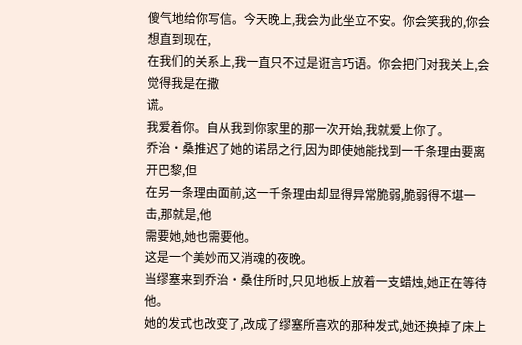傻气地给你写信。今天晚上,我会为此坐立不安。你会笑我的,你会想直到现在,
在我们的关系上,我一直只不过是诳言巧语。你会把门对我关上,会觉得我是在撒
谎。
我爱着你。自从我到你家里的那一次开始,我就爱上你了。
乔治·桑推迟了她的诺昂之行,因为即使她能找到一千条理由要离开巴黎,但
在另一条理由面前,这一千条理由却显得异常脆弱,脆弱得不堪一击,那就是,他
需要她,她也需要他。
这是一个美妙而又消魂的夜晚。
当缪塞来到乔治·桑住所时,只见地板上放着一支蜡烛,她正在等待他。
她的发式也改变了,改成了缪塞所喜欢的那种发式,她还换掉了床上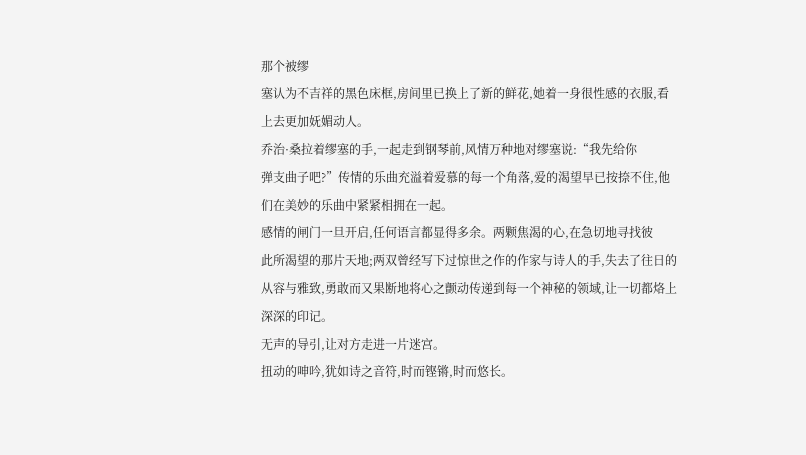那个被缪
塞认为不吉祥的黑色床框,房间里已换上了新的鲜花,她着一身很性感的衣服,看
上去更加妩媚动人。
乔治·桑拉着缪塞的手,一起走到钢琴前,风情万种地对缪塞说:“我先给你
弹支曲子吧?”传情的乐曲充溢着爱慕的每一个角落,爱的渴望早已按捺不住,他
们在美妙的乐曲中紧紧相拥在一起。
感情的闸门一旦开启,任何语言都显得多余。两颗焦渴的心,在急切地寻找彼
此所渴望的那片天地;两双曾经写下过惊世之作的作家与诗人的手,失去了往日的
从容与雅致,勇敢而又果断地将心之颤动传递到每一个神秘的领域,让一切都烙上
深深的印记。
无声的导引,让对方走进一片迷宫。
扭动的呻吟,犹如诗之音符,时而铿锵,时而悠长。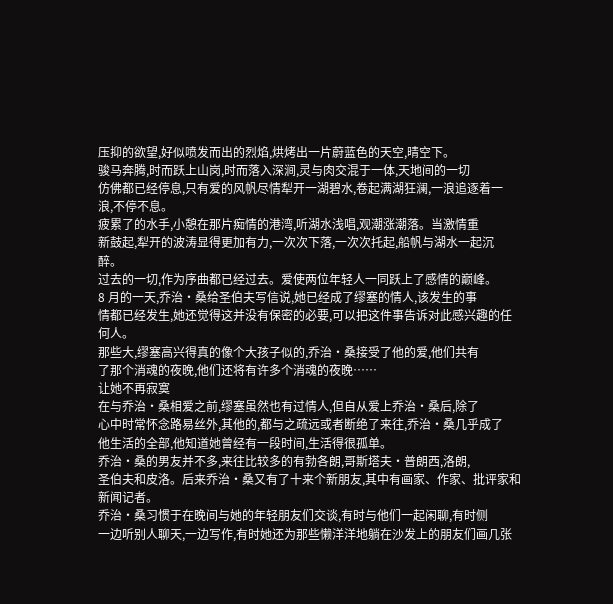压抑的欲望,好似喷发而出的烈焰,烘烤出一片蔚蓝色的天空,晴空下。
骏马奔腾,时而跃上山岗,时而落入深涧,灵与肉交混于一体,天地间的一切
仿佛都已经停息,只有爱的风帆尽情犁开一湖碧水,卷起满湖狂澜,一浪追逐着一
浪,不停不息。
疲累了的水手,小憩在那片痴情的港湾,听湖水浅唱,观潮涨潮落。当激情重
新鼓起,犁开的波涛显得更加有力,一次次下落,一次次托起,船帆与湖水一起沉
醉。
过去的一切,作为序曲都已经过去。爱使两位年轻人一同跃上了感情的巅峰。
8 月的一天,乔治·桑给圣伯夫写信说,她已经成了缪塞的情人,该发生的事
情都已经发生,她还觉得这并没有保密的必要,可以把这件事告诉对此感兴趣的任
何人。
那些大,缪塞高兴得真的像个大孩子似的,乔治·桑接受了他的爱,他们共有
了那个消魂的夜晚,他们还将有许多个消魂的夜晚……
让她不再寂寞
在与乔治·桑相爱之前,缪塞虽然也有过情人,但自从爱上乔治·桑后,除了
心中时常怀念路易丝外,其他的,都与之疏远或者断绝了来往,乔治·桑几乎成了
他生活的全部,他知道她曾经有一段时间,生活得很孤单。
乔治·桑的男友并不多,来往比较多的有勃各朗,哥斯塔夫·普朗西,洛朗,
圣伯夫和皮洛。后来乔治·桑又有了十来个新朋友,其中有画家、作家、批评家和
新闻记者。
乔治·桑习惯于在晚间与她的年轻朋友们交谈,有时与他们一起闲聊,有时侧
一边听别人聊天,一边写作,有时她还为那些懒洋洋地躺在沙发上的朋友们画几张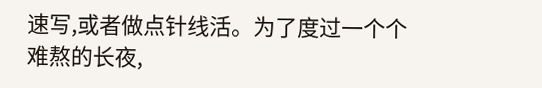速写,或者做点针线活。为了度过一个个难熬的长夜,